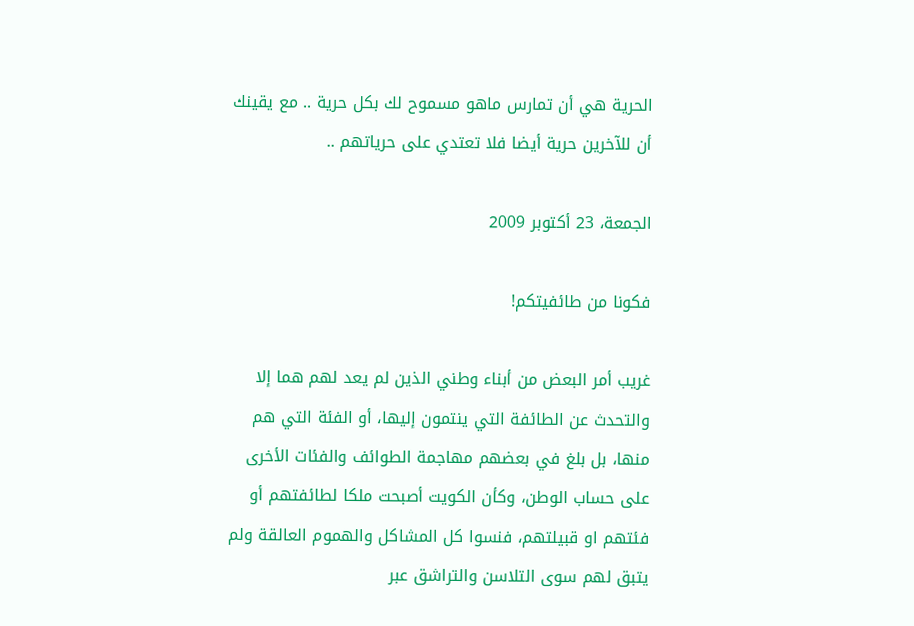الحرية هي أن تمارس ماهو مسموح لك بكل حرية .. مع يقينك أن للآخرين حرية أيضا فلا تعتدي على حرياتهم ..

الجمعة، 23 أكتوبر 2009

فكونا من طائفيتكم!

غريب أمر البعض من أبناء وطني الذين لم يعد لهم هما إلا والتحدث عن الطائفة التي ينتمون إليها، أو الفئة التي هم منها، بل بلغ في بعضهم مهاجمة الطوائف والفئات الأخرى على حساب الوطن، وكأن الكويت أصبحت ملكا لطائفتهم أو فئتهم او قبيلتهم، فنسوا كل المشاكل والهموم العالقة ولم يتبق لهم سوى التلاسن والتراشق عبر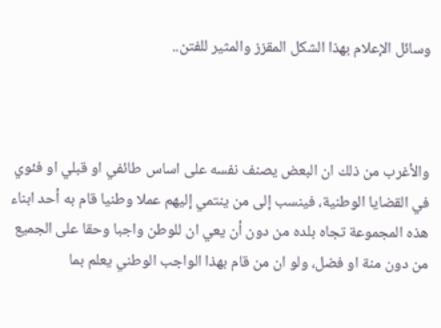وسائل الإعلام بهذا الشكل المقزز والمثير للفتن..



والأغرب من ذلك ان البعض يصنف نفسه على اساس طائفي او قبلي او فئوي في القضايا الوطنية، فينسب إلى من ينتمي إليهم عملا وطنيا قام به أحد ابناء هذه المجموعة تجاه بلده من دون أن يعي ان للوطن واجبا وحقا على الجميع من دون منة او فضل، ولو ان من قام بهذا الواجب الوطني يعلم بما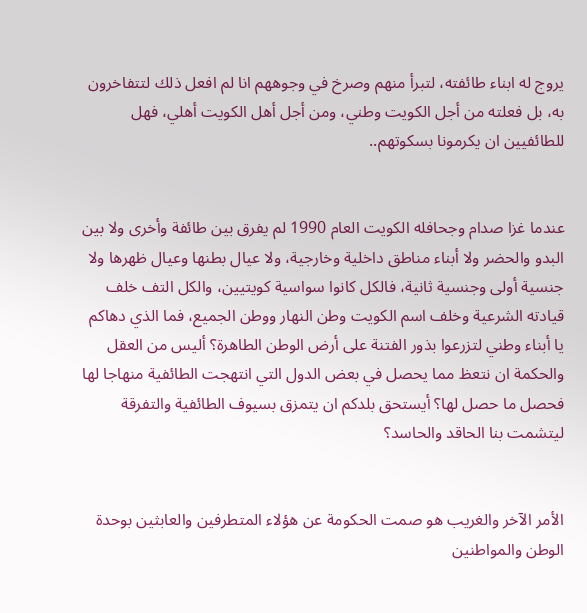يروج له ابناء طائفته، لتبرأ منهم وصرخ في وجوههم انا لم افعل ذلك لتتفاخرون به، بل فعلته من أجل الكويت وطني، ومن أجل أهل الكويت أهلي، فهل للطائفيين ان يكرمونا بسكوتهم..


عندما غزا صدام وجحافله الكويت العام 1990 لم يفرق بين طائفة وأخرى ولا بين البدو والحضر ولا أبناء مناطق داخلية وخارجية، ولا عيال بطنها وعيال ظهرها ولا جنسية أولى وجنسية ثانية، فالكل كانوا سواسية كويتيين، والكل التف خلف قيادته الشرعية وخلف اسم الكويت وطن النهار ووطن الجميع، فما الذي دهاكم يا أبناء وطني لتزرعوا بذور الفتنة على أرض الوطن الطاهرة؟ أليس من العقل والحكمة ان نتعظ مما يحصل في بعض الدول التي انتهجت الطائفية منهاجا لها فحصل ما حصل لها؟ أيستحق بلدكم ان يتمزق بسيوف الطائفية والتفرقة ليتشمت بنا الحاقد والحاسد؟


الأمر الآخر والغريب هو صمت الحكومة عن هؤلاء المتطرفين والعابثين بوحدة الوطن والمواطنين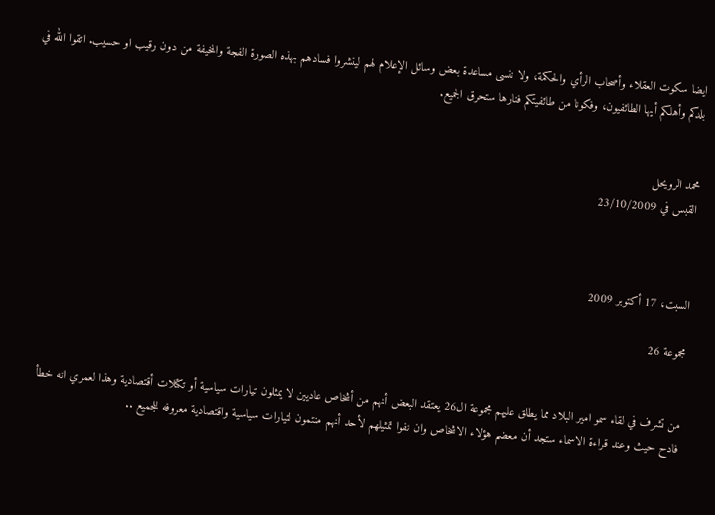ايضا سكوت العقلاء وأصحاب الرأي والحكمة، ولا ننسى مساعدة بعض وسائل الإعلام لهم لينشروا فسادهم بهذه الصورة الفجة والمخيفة من دون رقيب او حسيب. اتقوا الله في بلدكم وأهلكم أيها الطائفيون، وفكونا من طائفيتكم فنارها ستحرق الجميع.


محمد الرويحل
القبس في 23/10/2009



السبت، 17 أكتوبر 2009

مجموعة 26


من تشرف في لقاء سمو امير البلاد مما يطلق عليهم مجموعة ال26 يعتقد البعض أنهم من أشخاص عاديين لا يمثلون تيارات سياسية أو تكتلات أقتصادية وهذا لعمري انه خطأ فادح حيث وعند قراءة الاسماء ستجد أن معضم هؤلاء الاشخاص وان نفوا تمثيلهم لأحد أنهم منتمون لتيارات سياسية واقتصادية معروفه للجميع ..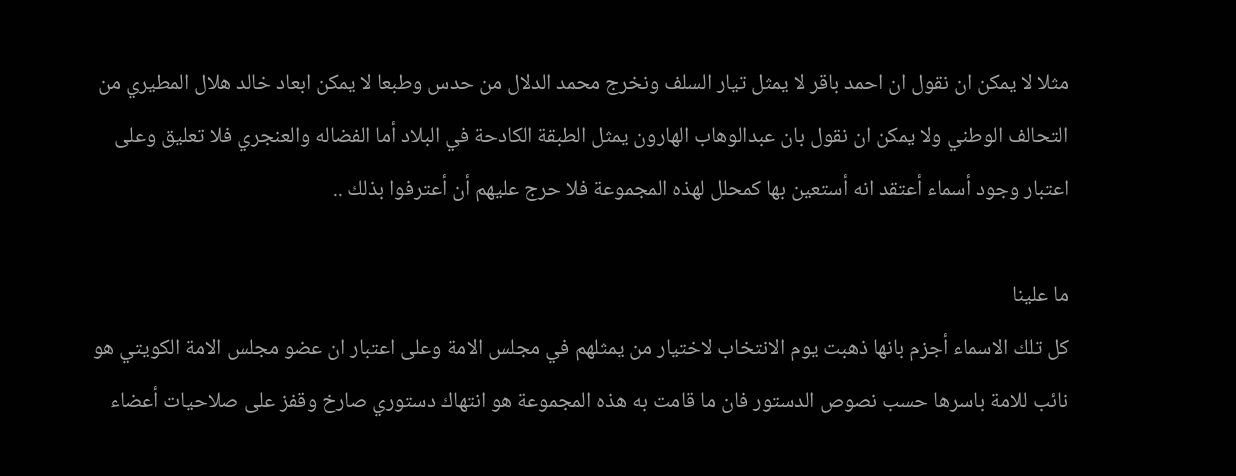مثلا لا يمكن ان نقول ان احمد باقر لا يمثل تيار السلف ونخرج محمد الدلال من حدس وطبعا لا يمكن ابعاد خالد هلال المطيري من التحالف الوطني ولا يمكن ان نقول بان عبدالوهاب الهارون يمثل الطبقة الكادحة في البلاد أما الفضاله والعنجري فلا تعليق وعلى اعتبار وجود أسماء أعتقد انه أستعين بها كمحلل لهذه المجموعة فلا حرج عليهم أن أعترفوا بذلك ..

ما علينا
كل تلك الاسماء أجزم بانها ذهبت يوم الانتخاب لاختيار من يمثلهم في مجلس الامة وعلى اعتبار ان عضو مجلس الامة الكويتي هو نائب للامة باسرها حسب نصوص الدستور فان ما قامت به هذه المجموعة هو انتهاك دستوري صارخ وقفز على صلاحيات أعضاء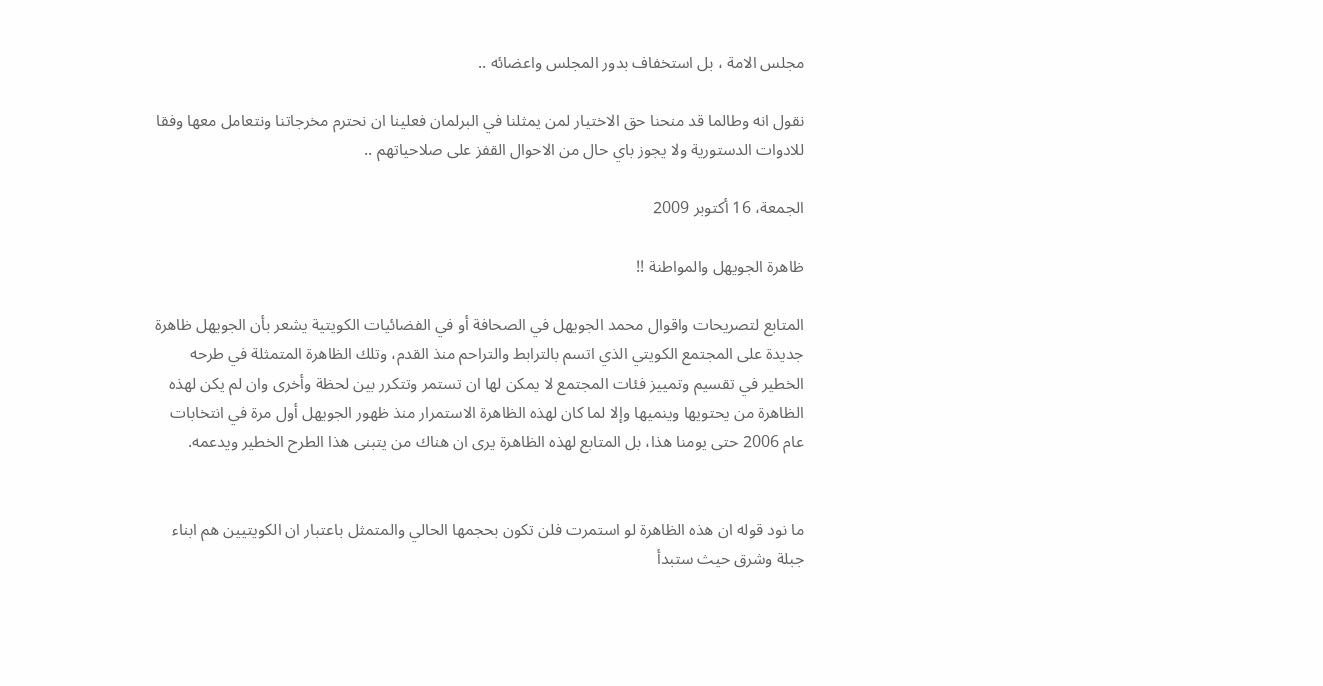مجلس الامة ، بل استخفاف بدور المجلس واعضائه ..

نقول انه وطالما قد منحنا حق الاختيار لمن يمثلنا في البرلمان فعلينا ان نحترم مخرجاتنا ونتعامل معها وفقا للادوات الدستورية ولا يجوز باي حال من الاحوال القفز على صلاحياتهم ..

الجمعة، 16 أكتوبر 2009

ظاهرة الجويهل والمواطنة !!

المتابع لتصريحات واقوال محمد الجويهل في الصحافة أو في الفضائيات الكويتية يشعر بأن الجويهل ظاهرة جديدة على المجتمع الكويتي الذي اتسم بالترابط والتراحم منذ القدم، وتلك الظاهرة المتمثلة في طرحه الخطير في تقسيم وتمييز فئات المجتمع لا يمكن لها ان تستمر وتتكرر بين لحظة وأخرى وان لم يكن لهذه الظاهرة من يحتويها وينميها وإلا لما كان لهذه الظاهرة الاستمرار منذ ظهور الجويهل أول مرة في انتخابات عام 2006 حتى يومنا هذا، بل المتابع لهذه الظاهرة يرى ان هناك من يتبنى هذا الطرح الخطير ويدعمه.


ما نود قوله ان هذه الظاهرة لو استمرت فلن تكون بحجمها الحالي والمتمثل باعتبار ان الكويتيين هم ابناء جبلة وشرق حيث ستبدأ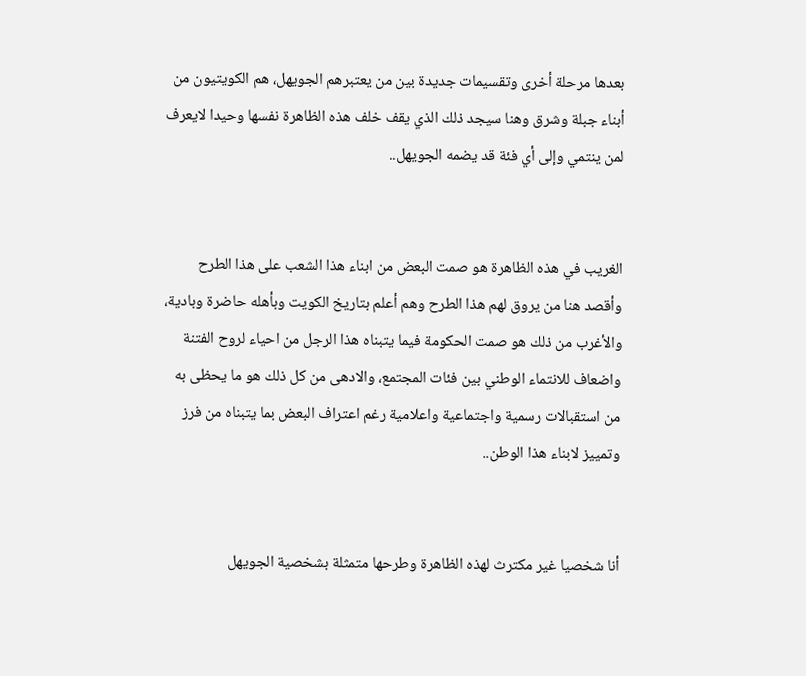بعدها مرحلة أخرى وتقسيمات جديدة بين من يعتبرهم الجويهل، هم الكويتيون من أبناء جبلة وشرق وهنا سيجد ذلك الذي يقف خلف هذه الظاهرة نفسها وحيدا لايعرف لمن ينتمي وإلى أي فئة قد يضمه الجويهل..


الغريب في هذه الظاهرة هو صمت البعض من ابناء هذا الشعب على هذا الطرح وأقصد هنا من يروق لهم هذا الطرح وهم أعلم بتاريخ الكويت وبأهله حاضرة وبادية، والأغرب من ذلك هو صمت الحكومة فيما يتبناه هذا الرجل من احياء لروح الفتنة واضعاف للانتماء الوطني بين فئات المجتمع، والادهى من كل ذلك هو ما يحظى به من استقبالات رسمية واجتماعية واعلامية رغم اعتراف البعض بما يتبناه من فرز وتمييز لابناء هذا الوطن..


أنا شخصيا غير مكترث لهذه الظاهرة وطرحها متمثلة بشخصية الجويهل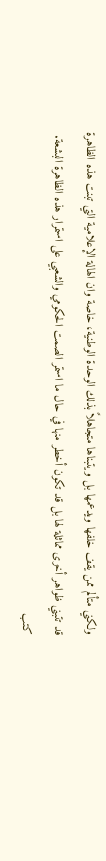ولكني متألم ممن يقف خلفها ويدعمها بل ويتبناها متجاهلاً بذلك الوحدة الوطنية، خاصة وان الهالة الإعلامية التي تبنت هذه الظاهرة قد تتبني ظواهر أخرى مماثلة لها بل قد تكون أخطر منها في حال ما استمر الصمت الحكومي والشعبي على استمرار هذه الظاهرة البشعة.
كتب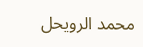محمد الرويحل